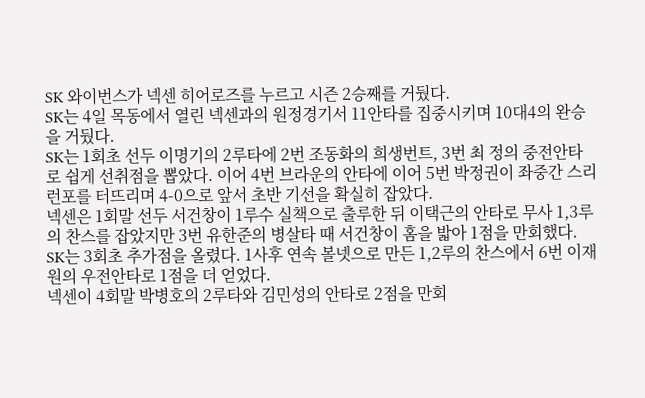SK 와이번스가 넥센 히어로즈를 누르고 시즌 2승째를 거뒀다.
SK는 4일 목동에서 열린 넥센과의 원정경기서 11안타를 집중시키며 10대4의 완승을 거뒀다.
SK는 1회초 선두 이명기의 2루타에 2번 조동화의 희생번트, 3번 최 정의 중전안타로 쉽게 선취점을 뽑았다. 이어 4번 브라운의 안타에 이어 5번 박정권이 좌중간 스리런포를 터뜨리며 4-0으로 앞서 초반 기선을 확실히 잡았다.
넥센은 1회말 선두 서건창이 1루수 실책으로 출루한 뒤 이택근의 안타로 무사 1,3루의 찬스를 잡았지만 3번 유한준의 병살타 때 서건창이 홈을 밟아 1점을 만회했다.
SK는 3회초 추가점을 올렸다. 1사후 연속 볼넷으로 만든 1,2루의 찬스에서 6번 이재원의 우전안타로 1점을 더 얻었다.
넥센이 4회말 박병호의 2루타와 김민성의 안타로 2점을 만회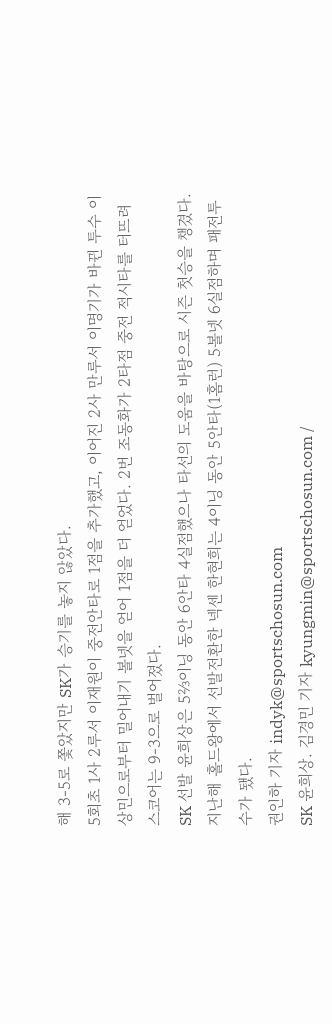해 3-5로 쫓았지만 SK가 승기를 놓지 않았다.
5회초 1사 2루서 이재원이 중전안타로 1점을 추가했고, 이어진 2사 만루서 이명기가 바뀐 투수 이상민으로부터 밀어내기 볼넷을 얻어 1점을 더 얻었다. 2번 조동화가 2타점 중전 적시타를 터뜨려 스코어는 9-3으로 벌어졌다.
SK 선발 윤희상은 5⅔이닝 동안 6안타 4실점했으나 타선의 도움을 바탕으로 시즌 첫승을 챙겼다. 지난해 홀드왕에서 선발전환한 넥센 한현희는 4이닝 동안 5안타(1홈런) 5볼넷 6실점하며 패전투수가 됐다.
권인하 기자 indyk@sportschosun.com
SK 윤희상. 김경민 기자 kyungmin@sportschosun.com /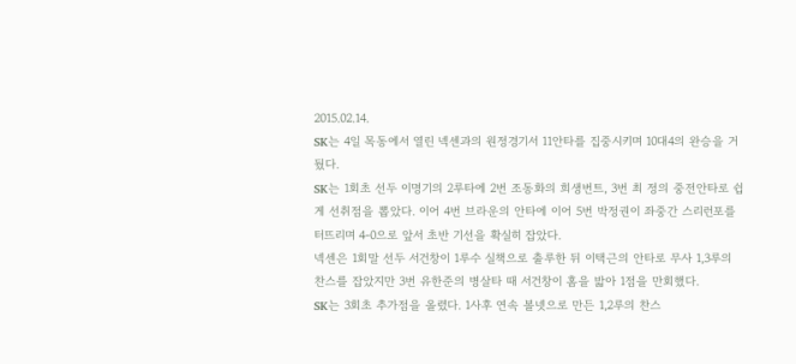2015.02.14.
SK는 4일 목동에서 열린 넥센과의 원정경기서 11안타를 집중시키며 10대4의 완승을 거뒀다.
SK는 1회초 선두 이명기의 2루타에 2번 조동화의 희생번트, 3번 최 정의 중전안타로 쉽게 선취점을 뽑았다. 이어 4번 브라운의 안타에 이어 5번 박정권이 좌중간 스리런포를 터뜨리며 4-0으로 앞서 초반 기선을 확실히 잡았다.
넥센은 1회말 선두 서건창이 1루수 실책으로 출루한 뒤 이택근의 안타로 무사 1,3루의 찬스를 잡았지만 3번 유한준의 병살타 때 서건창이 홈을 밟아 1점을 만회했다.
SK는 3회초 추가점을 올렸다. 1사후 연속 볼넷으로 만든 1,2루의 찬스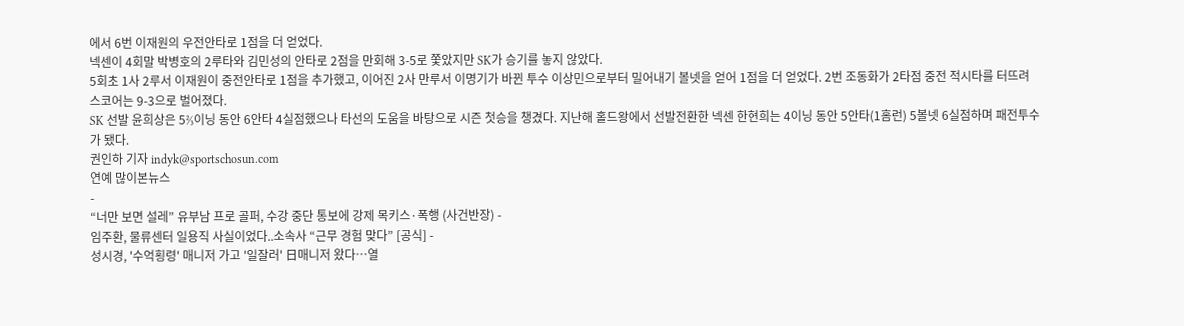에서 6번 이재원의 우전안타로 1점을 더 얻었다.
넥센이 4회말 박병호의 2루타와 김민성의 안타로 2점을 만회해 3-5로 쫓았지만 SK가 승기를 놓지 않았다.
5회초 1사 2루서 이재원이 중전안타로 1점을 추가했고, 이어진 2사 만루서 이명기가 바뀐 투수 이상민으로부터 밀어내기 볼넷을 얻어 1점을 더 얻었다. 2번 조동화가 2타점 중전 적시타를 터뜨려 스코어는 9-3으로 벌어졌다.
SK 선발 윤희상은 5⅔이닝 동안 6안타 4실점했으나 타선의 도움을 바탕으로 시즌 첫승을 챙겼다. 지난해 홀드왕에서 선발전환한 넥센 한현희는 4이닝 동안 5안타(1홈런) 5볼넷 6실점하며 패전투수가 됐다.
권인하 기자 indyk@sportschosun.com
연예 많이본뉴스
-
“너만 보면 설레” 유부남 프로 골퍼, 수강 중단 통보에 강제 목키스·폭행 (사건반장) -
임주환, 물류센터 일용직 사실이었다..소속사 “근무 경험 맞다” [공식] -
성시경, '수억횡령' 매니저 가고 '일잘러' 日매니저 왔다…열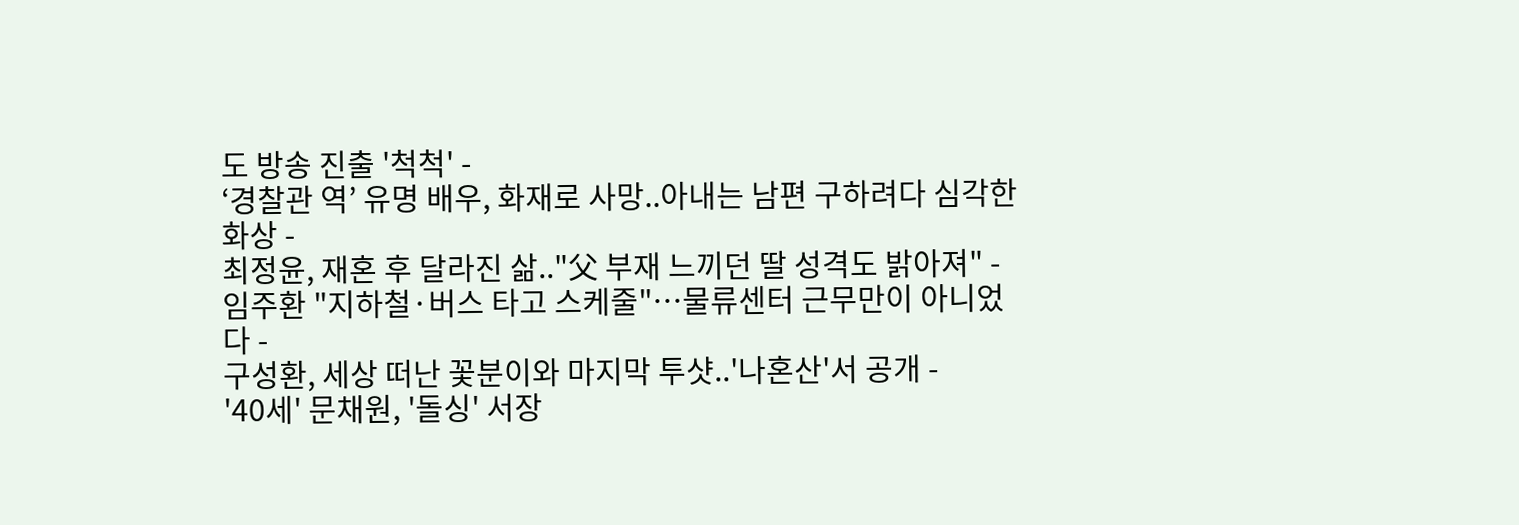도 방송 진출 '척척' -
‘경찰관 역’ 유명 배우, 화재로 사망..아내는 남편 구하려다 심각한 화상 -
최정윤, 재혼 후 달라진 삶.."父 부재 느끼던 딸 성격도 밝아져" -
임주환 "지하철·버스 타고 스케줄"…물류센터 근무만이 아니었다 -
구성환, 세상 떠난 꽃분이와 마지막 투샷..'나혼산'서 공개 -
'40세' 문채원, '돌싱' 서장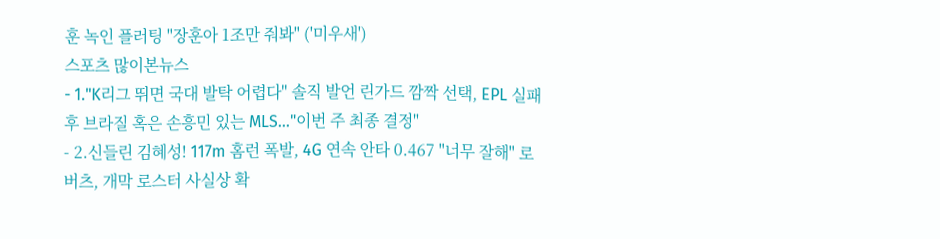훈 녹인 플러팅 "장훈아 1조만 줘봐" ('미우새')
스포츠 많이본뉴스
- 1."K리그 뛰면 국대 발탁 어렵다" 솔직 발언 린가드 깜짝 선택, EPL 실패 후 브라질 혹은 손흥민 있는 MLS..."이번 주 최종 결정"
- 2.신들린 김혜성! 117m 홈런 폭발, 4G 연속 안타 0.467 "너무 잘해" 로버츠, 개막 로스터 사실상 확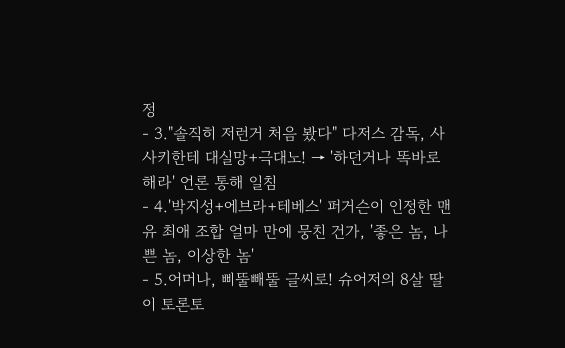정
- 3."솔직히 저런거 처음 봤다" 다저스 감독, 사사키한테 대실망+극대노! → '하던거나 똑바로 해라' 언론 통해 일침
- 4.'박지성+에브라+테베스' 퍼거슨이 인정한 맨유 최애 조합 얼마 만에 뭉친 건가, '좋은 놈, 나쁜 놈, 이상한 놈'
- 5.어머나, 삐뚤빼뚤 글씨로! 슈어저의 8살 딸이 토론토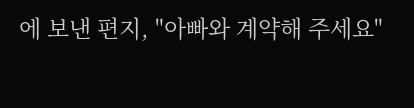에 보낸 편지, "아빠와 계약해 주세요"